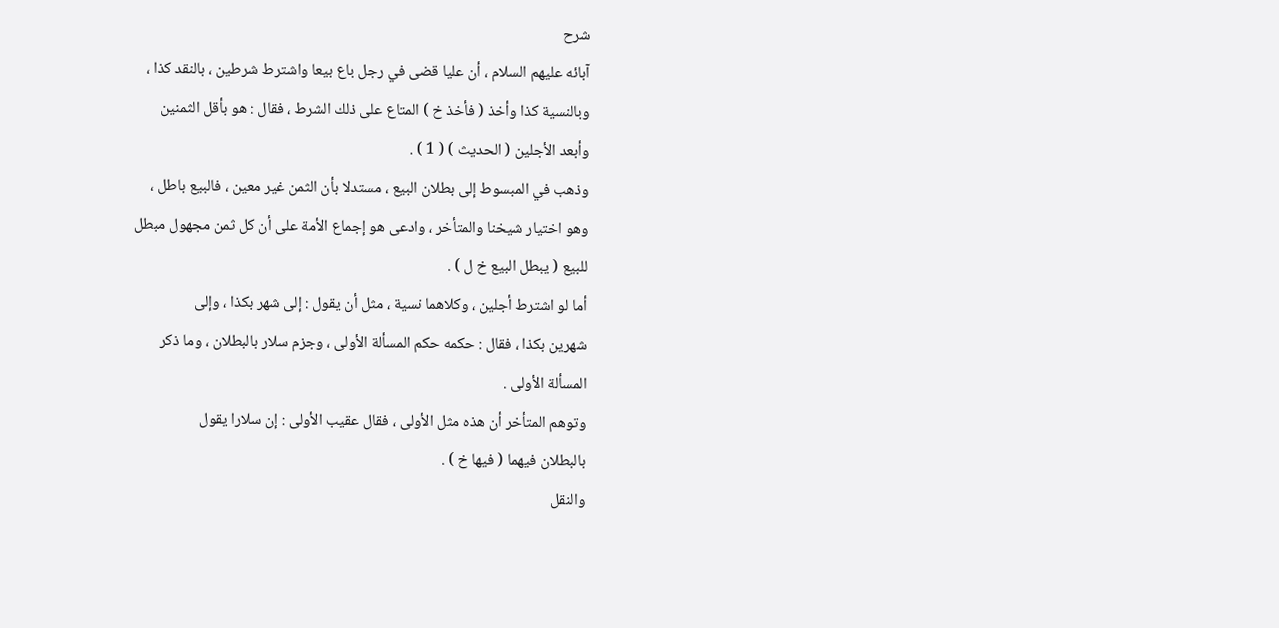شرح
آبائه عليهم السلام ، أن عليا قضى في رجل باع بيعا واشترط شرطين ، بالنقد كذا ،
وبالنسية كذا وأخذ ( فأخذ خ ) المتاع على ذلك الشرط ، فقال : هو بأقل الثمنين
وأبعد الأجلين ( الحديث ) ( 1 ) .
وذهب في المبسوط إلى بطلان البيع ، مستدلا بأن الثمن غير معين ، فالبيع باطل ،
وهو اختيار شيخنا والمتأخر ، وادعى هو إجماع الأمة على أن كل ثمن مجهول مبطل
للبيع ( يبطل البيع خ ل ) .
أما لو اشترط أجلين ، وكلاهما نسية ، مثل أن يقول : إلى شهر بكذا ، وإلى
شهرين بكذا ، فقال : حكمه حكم المسألة الأولى ، وجزم سلار بالبطلان ، وما ذكر
المسألة الأولى .
وتوهم المتأخر أن هذه مثل الأولى ، فقال عقيب الأولى : إن سلارا يقول
بالبطلان فيهما ( فيها خ ) .
والنقل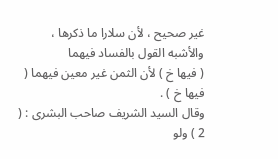غير صحيح ، لأن سلارا ما ذكرها ، والأشبه القول بالفساد فيهما
( فيها خ ) لأن الثمن غير معين فيهما ( فيها خ ) .
وقال السيد الشريف صاحب البشرى : ( 2 ) ولو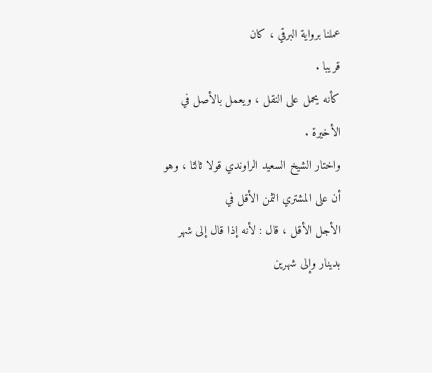عملنا برواية البرقي ، كان
قريبا .
كأنه يحمل على النقل ، ويعمل بالأصل في الأخيرة .
واختار الشيخ السعيد الراوندي قولا ثالثا ، وهو أن على المشتري الثمن الأقل في
الأجل الأقل ، قال : لأنه إذا قال إلى شهر بدينار وإلى شهرين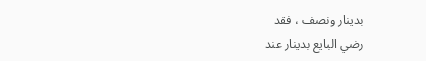بدينار ونصف ، فقد
رضي البايع بدينار عند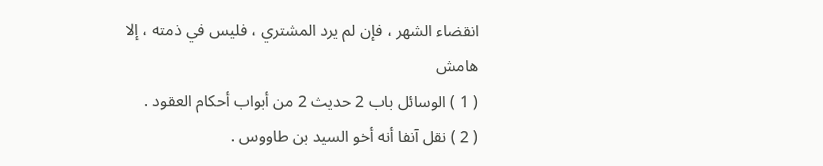انقضاء الشهر ، فإن لم يرد المشتري ، فليس في ذمته ، إلا
هامش
( 1 ) الوسائل باب 2 حديث 2 من أبواب أحكام العقود .
( 2 ) نقل آنفا أنه أخو السيد بن طاووس .